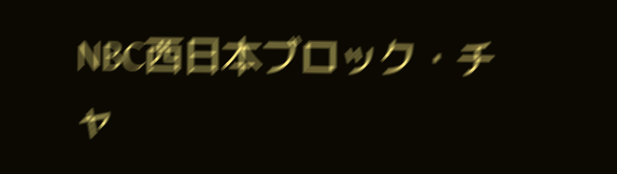NBC西日本ブロック・チャ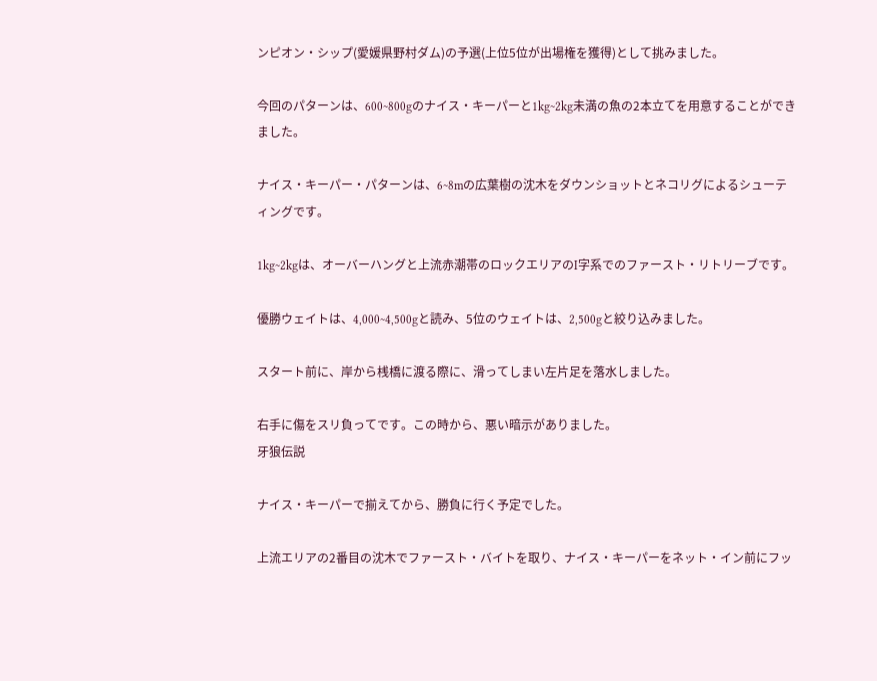ンピオン・シップ(愛媛県野村ダム)の予選(上位5位が出場権を獲得)として挑みました。

今回のパターンは、600~800gのナイス・キーパーと1kg~2kg未満の魚の2本立てを用意することができました。

ナイス・キーパー・パターンは、6~8mの広葉樹の沈木をダウンショットとネコリグによるシューティングです。

1kg~2kgは、オーバーハングと上流赤潮帯のロックエリアのI字系でのファースト・リトリーブです。

優勝ウェイトは、4,000~4,500gと読み、5位のウェイトは、2,500gと絞り込みました。

スタート前に、岸から桟橋に渡る際に、滑ってしまい左片足を落水しました。

右手に傷をスリ負ってです。この時から、悪い暗示がありました。
牙狼伝説

ナイス・キーパーで揃えてから、勝負に行く予定でした。

上流エリアの2番目の沈木でファースト・バイトを取り、ナイス・キーパーをネット・イン前にフッ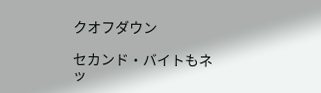クオフダウン

セカンド・バイトもネッ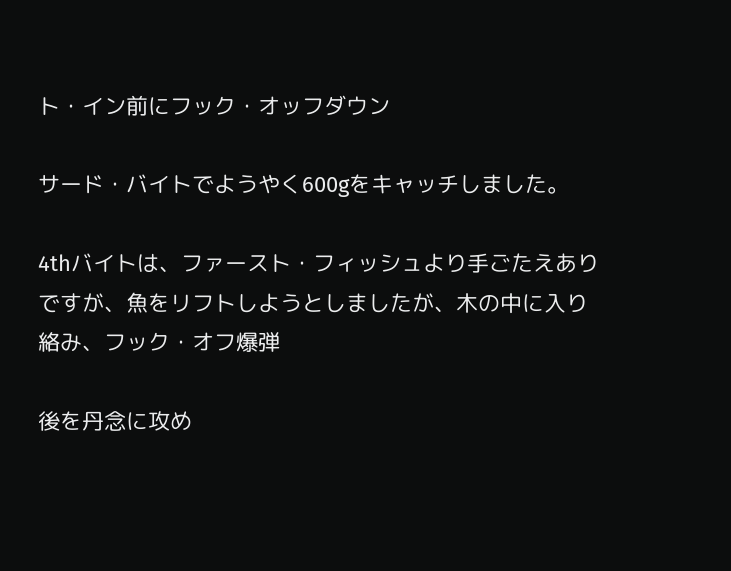ト・イン前にフック・オッフダウン

サード・バイトでようやく600gをキャッチしました。

4thバイトは、ファースト・フィッシュより手ごたえありですが、魚をリフトしようとしましたが、木の中に入り絡み、フック・オフ爆弾

後を丹念に攻め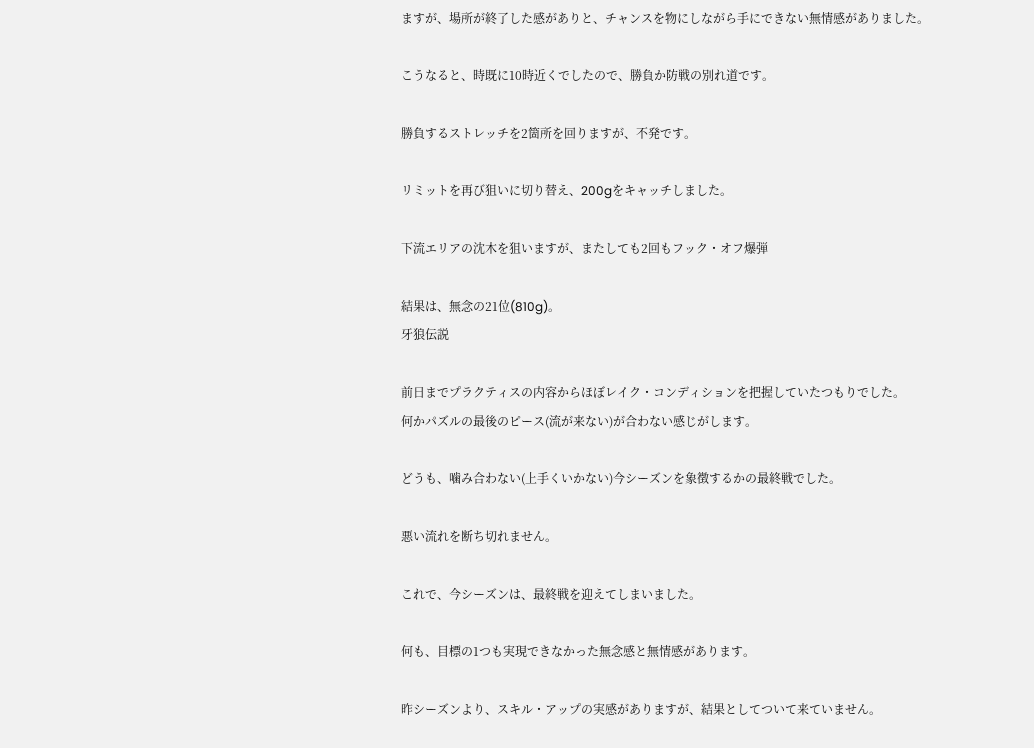ますが、場所が終了した感がありと、チャンスを物にしながら手にできない無情感がありました。

こうなると、時既に10時近くでしたので、勝負か防戦の別れ道です。

勝負するストレッチを2箇所を回りますが、不発です。

リミットを再び狙いに切り替え、200gをキャッチしました。

下流エリアの沈木を狙いますが、またしても2回もフック・オフ爆弾

結果は、無念の21位(810g)。
牙狼伝説

前日までプラクティスの内容からほぼレイク・コンディションを把握していたつもりでした。
何かパズルの最後のピース(流が来ない)が合わない感じがします。

どうも、噛み合わない(上手くいかない)今シーズンを象徴するかの最終戦でした。

悪い流れを断ち切れません。

これで、今シーズンは、最終戦を迎えてしまいました。

何も、目標の1つも実現できなかった無念感と無情感があります。

昨シーズンより、スキル・アップの実感がありますが、結果としてついて来ていません。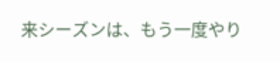来シーズンは、もう一度やり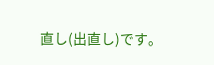直し(出直し)です。